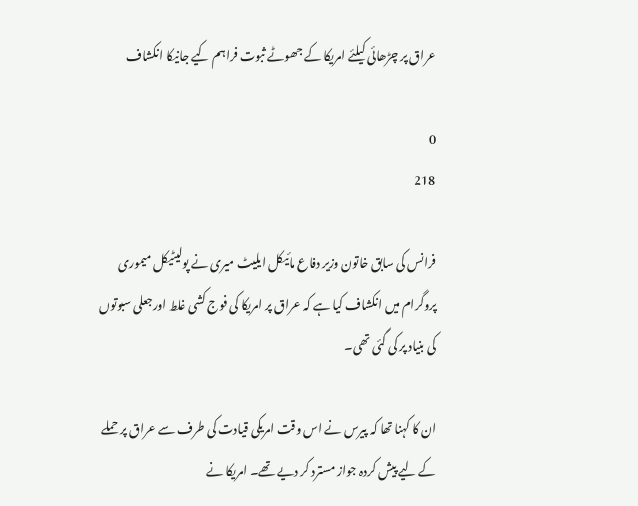عراق پر چڑھائی کیلئے امریکا کے جھوٹے ثبوت فراہم کیے جانیکا انکشاف

0
218

فرانس کی سابق خاتون وزیر دفاع مائیکل ایلیٹ میری نے پولیٹیکل میموری پروگرام میں انکشاف کیا ہے کہ عراق پر امریکا کی فوج کشی غلط اورجعلی سبوتوں کی بنیاد پر کی گئی تھی۔

ان کا کہنا تھا کہ پیرس نے اس وقت امریکی قیادت کی طرف سے عراق پر حملے کے لیے پیش کردہ جواز مسترد کر دیے تھے۔ امریکا نے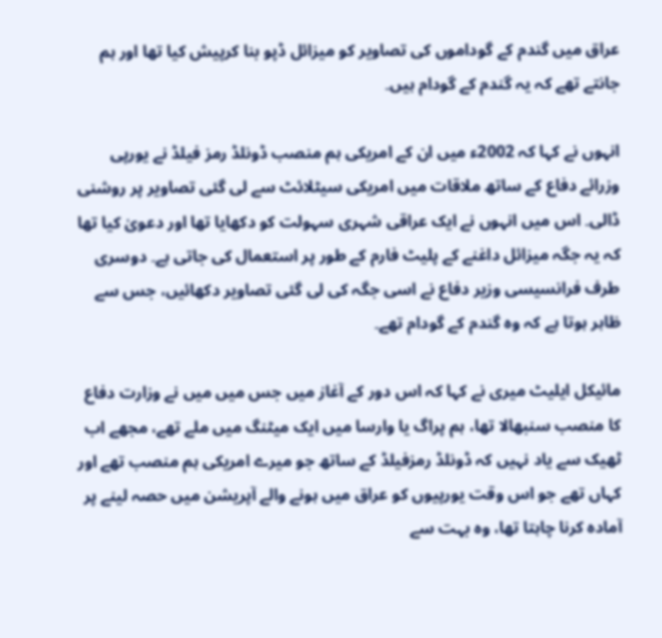عراق میں گندم کے گوداموں کی تصاویر کو میزائل ڈپو بنا کرپیش کیا تھا اور ہم جانتے تھے کہ یہ گندم کے گودام ہیں۔

انہوں نے کہا کہ 2002ء میں ان کے امریکی ہم منصب ڈونلڈ رمز فیلڈ نے یورپی وزرائے دفاع کے ساتھ ملاقات میں امریکی سیٹلائٹ سے لی گئی تصاویر پر روشنی ڈالی۔ اس میں انہوں نے ایک عراقی شہری سہولت کو دکھایا تھا اور دعویٰ کیا تھا کہ یہ جگہ میزائل داغنے کے پلیٹ فارم کے طور پر استعمال کی جاتی ہے۔ دوسری طرف فرانسیسی وزیر دفاع نے اسی جگہ کی لی گئی تصاویر دکھائیں، جس سے ظاہر ہوتا ہے کہ وہ گندم کے گودام تھے۔

مائیکل ایلیٹ میری نے کہا کہ اس دور کے آغاز میں جس میں میں نے وزارت دفاع کا منصب سنبھالا تھا، ہم پراگ یا وارسا میں ایک میٹنگ میں ملے تھے، مجھے اب ٹھیک سے یاد نہیں کہ ڈونلڈ رمزفیلڈ کے ساتھ جو میرے امریکی ہم منصب تھے اور کہاں تھے جو اس وقت یورپیوں کو عراق میں ہونے والے آپریشن میں حصہ لینے پر آمادہ کرنا چاہتا تھا، وہ بہت سے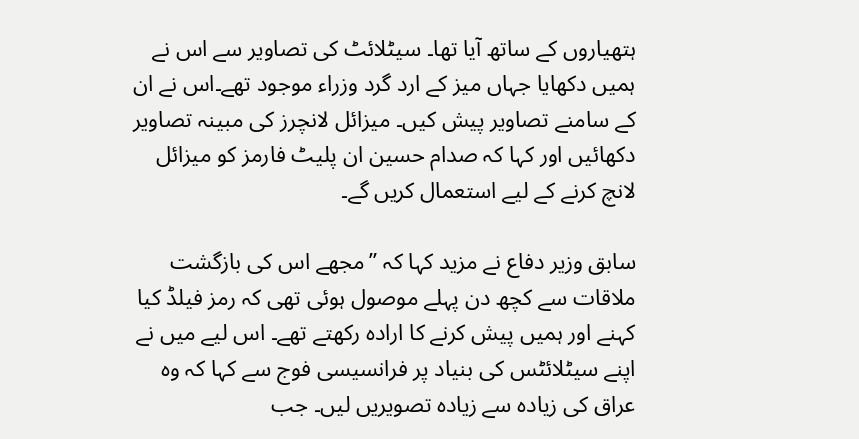ہتھیاروں کے ساتھ آیا تھا۔ سیٹلائٹ کی تصاویر سے اس نے ہمیں دکھایا جہاں میز کے ارد گرد وزراء موجود تھے۔اس نے ان کے سامنے تصاویر پیش کیں۔ میزائل لانچرز کی مبینہ تصاویر دکھائیں اور کہا کہ صدام حسین ان پلیٹ فارمز کو میزائل لانچ کرنے کے لیے استعمال کریں گے۔

سابق وزیر دفاع نے مزید کہا کہ ”مجھے اس کی بازگشت ملاقات سے کچھ دن پہلے موصول ہوئی تھی کہ رمز فیلڈ کیا کہنے اور ہمیں پیش کرنے کا ارادہ رکھتے تھے۔ اس لیے میں نے اپنے سیٹلائٹس کی بنیاد پر فرانسیسی فوج سے کہا کہ وہ عراق کی زیادہ سے زیادہ تصویریں لیں۔ جب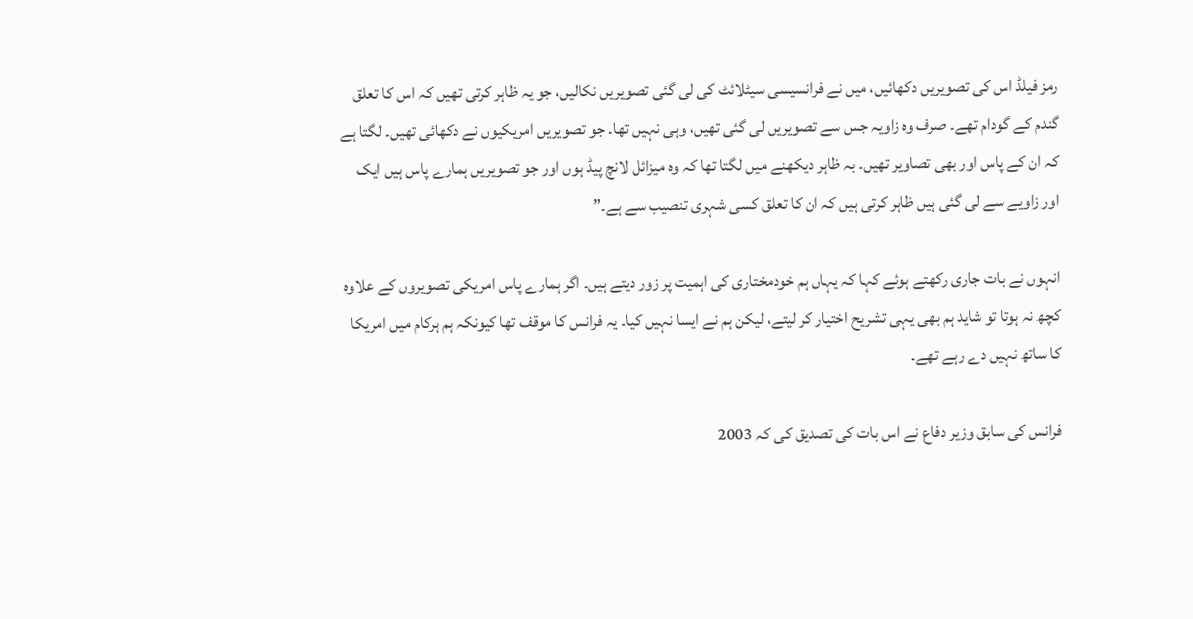رمز فیلڈ اس کی تصویریں دکھائیں، میں نے فرانسیسی سیٹلائٹ کی لی گئی تصویریں نکالیں، جو یہ ظاہر کرتی تھیں کہ اس کا تعلق گندم کے گودام تھے۔ صرف وہ زاویہ جس سے تصویریں لی گئی تھیں، وہی نہیں تھا۔ جو تصویریں امریکیوں نے دکھائی تھیں۔ لگتا ہے کہ ان کے پاس اور بھی تصاویر تھیں۔ بہ ظاہر دیکھنے میں لگتا تھا کہ وہ میزائل لانچ پیڈ ہوں اور جو تصویریں ہمارے پاس ہیں ایک اور زاویے سے لی گئی ہیں ظاہر کرتی ہیں کہ ان کا تعلق کسی شہری تنصیب سے ہے۔”

انہوں نے بات جاری رکھتے ہوئے کہا کہ یہاں ہم خودمختاری کی اہمیت پر زور دیتے ہیں۔ اگر ہمارے پاس امریکی تصویروں کے علاوہ کچھ نہ ہوتا تو شاید ہم بھی یہی تشریح اختیار کر لیتے، لیکن ہم نے ایسا نہیں کیا۔ یہ فرانس کا موقف تھا کیونکہ ہم ہرکام میں امریکا کا ساتھ نہیں دے رہے تھے۔

فرانس کی سابق وزیر دفاع نے اس بات کی تصدیق کی کہ 2003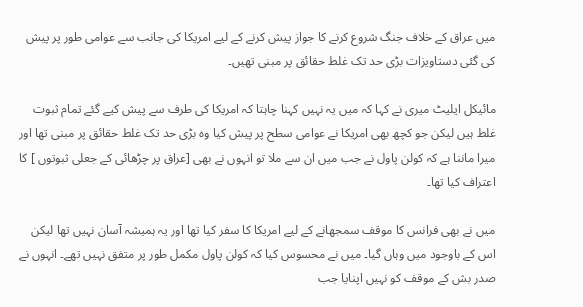میں عراق کے خلاف جنگ شروع کرنے کا جواز پیش کرنے کے لیے امریکا کی جانب سے عوامی طور پر پیش کی گئی دستاویزات بڑی حد تک غلط حقائق پر مبنی تھیں۔

مائیکل ایلیٹ میری نے کہا کہ میں یہ نہیں کہنا چاہتا کہ امریکا کی طرف سے پیش کیے گئے تمام ثبوت غلط ہیں لیکن جو کچھ بھی امریکا نے عوامی سطح پر پیش کیا وہ بڑی حد تک غلط حقائق پر مبنی تھا اور میرا ماننا ہے کہ کولن پاول نے جب میں ان سے ملا تو انہوں نے بھی [عراق پر چڑھائی کے جعلی ثبوتوں ] کا اعتراف کیا تھا۔

میں نے بھی فرانس کا موقف سمجھانے کے لیے امریکا کا سفر کیا تھا اور یہ ہمیشہ آسان نہیں تھا لیکن اس کے باوجود میں وہاں گیا۔ میں نے محسوس کیا کہ کولن پاول مکمل طور پر متفق نہیں تھے۔ انہوں نے صدر بش کے موقف کو نہیں اپنایا جب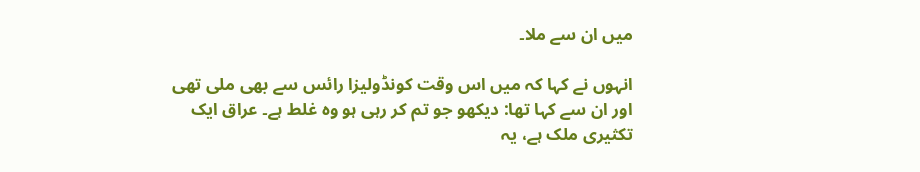میں ان سے ملا۔

انہوں نے کہا کہ میں اس وقت کونڈولیزا رائس سے بھی ملی تھی اور ان سے کہا تھا: دیکھو جو تم کر رہی ہو وہ غلط ہے۔ عراق ایک تکثیری ملک ہے، یہ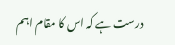درست ہے کہ اس کا مقام اہم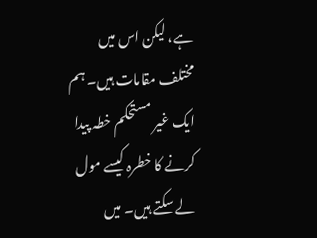ہے، لیکن اس میں مختلف مقامات ہیں۔ ہم ایک غیر مستحکم خطہ پیدا کرنے کا خطرہ کیسے مول لے سکتے ہیں۔ میں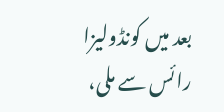بعد میں کونڈولیزا رائس سے ملی،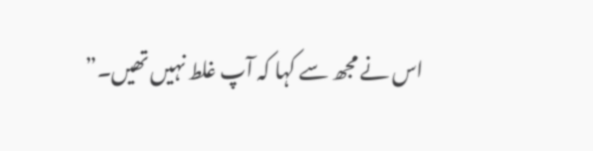اس نے مجھ سے کہا کہ آپ غلط نہیں تھیں۔”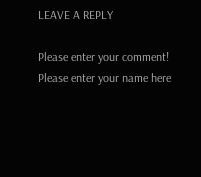LEAVE A REPLY

Please enter your comment!
Please enter your name here